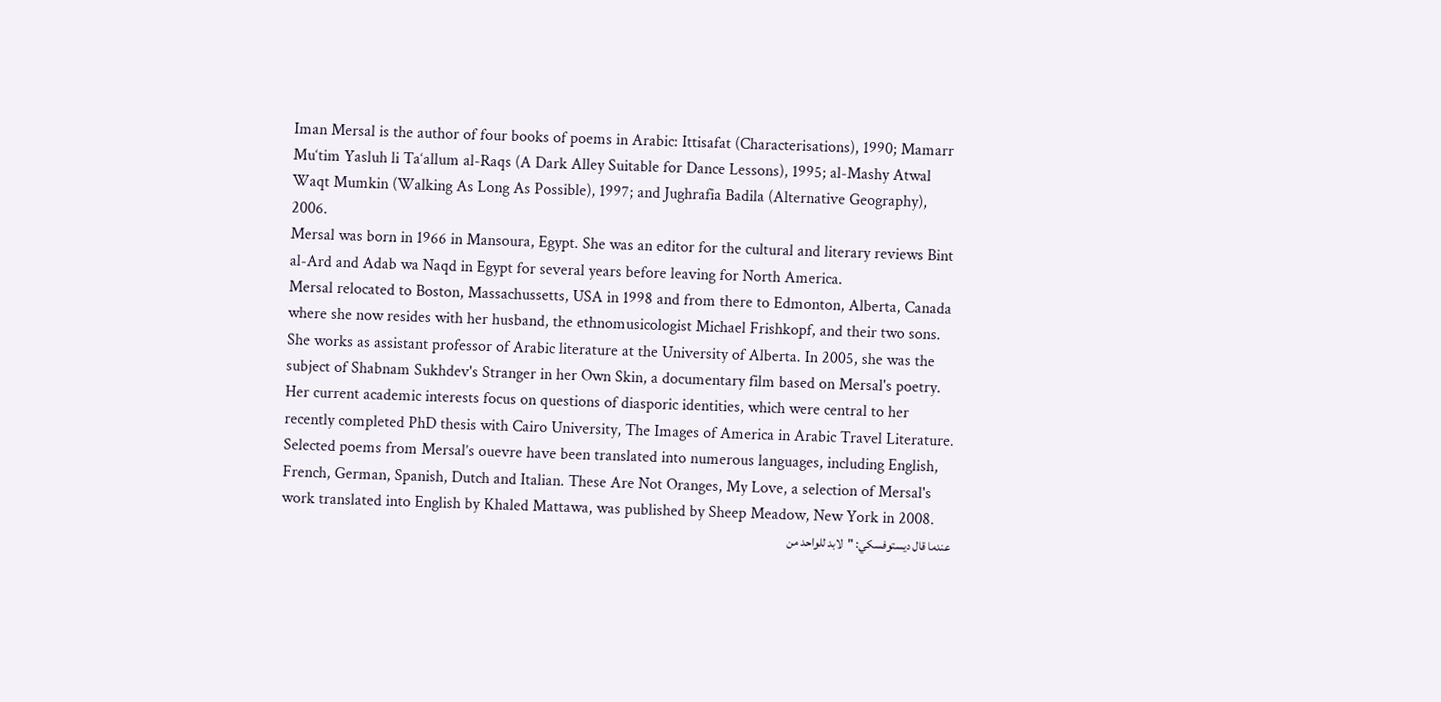Iman Mersal is the author of four books of poems in Arabic: Ittisafat (Characterisations), 1990; Mamarr Mu‘tim Yasluh li Ta‘allum al-Raqs (A Dark Alley Suitable for Dance Lessons), 1995; al-Mashy Atwal Waqt Mumkin (Walking As Long As Possible), 1997; and Jughrafia Badila (Alternative Geography), 2006.
Mersal was born in 1966 in Mansoura, Egypt. She was an editor for the cultural and literary reviews Bint al-Ard and Adab wa Naqd in Egypt for several years before leaving for North America.
Mersal relocated to Boston, Massachussetts, USA in 1998 and from there to Edmonton, Alberta, Canada where she now resides with her husband, the ethnomusicologist Michael Frishkopf, and their two sons. She works as assistant professor of Arabic literature at the University of Alberta. In 2005, she was the subject of Shabnam Sukhdev's Stranger in her Own Skin, a documentary film based on Mersal's poetry. Her current academic interests focus on questions of diasporic identities, which were central to her recently completed PhD thesis with Cairo University, The Images of America in Arabic Travel Literature.
Selected poems from Mersal’s ouevre have been translated into numerous languages, including English, French, German, Spanish, Dutch and Italian. These Are Not Oranges, My Love, a selection of Mersal's work translated into English by Khaled Mattawa, was published by Sheep Meadow, New York in 2008.
عندما قال ديستوفسكي: "لابد للواحد من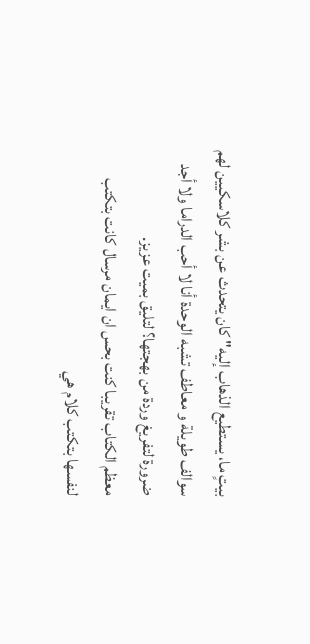بيتٍ ما، يستطيع الذهاب إليه" كان يتحدث عن بشر كلاسكيين لهم سوالف طويلة و معاطف تشبه الوحدة أنا لا أحب الدراما ولا أجد ضرورة لتفريغ وردة من بهجتها؟ لتليق بميت عزيز.
معظم الكتاب تقريبا كنت بحس ان ايمان مرسال كانت بتكتب لنفسها بتكتب كلام هي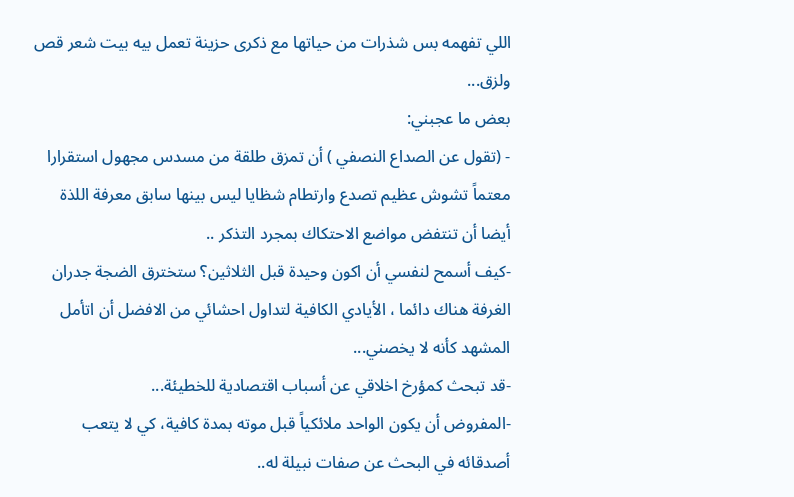اللي تفهمه بس شذرات من حياتها مع ذكرى حزينة تعمل بيه بيت شعر قص ولزق...
بعض ما عجبني:
- (تقول عن الصداع النصفي ) أن تمزق طلقة من مسدس مجهول استقرارا معتماً تشوش عظيم تصدع وارتطام شظايا ليس بينها سابق معرفة اللذة أيضا أن تنتفض مواضع الاحتكاك بمجرد التذكر ..
-كيف أسمح لنفسي أن اكون وحيدة قبل الثلاثين؟ ستخترق الضجة جدران الغرفة هناك دائما ، الأيادي الكافية لتداول احشائي من الافضل أن اتأمل المشهد كأنه لا يخصني...
-قد تبحث كمؤرخ اخلاقي عن أسباب اقتصادية للخطيئة...
-المفروض أن يكون الواحد ملائكياً قبل موته بمدة كافية، كي لا يتعب أصدقائه في البحث عن صفات نبيلة له..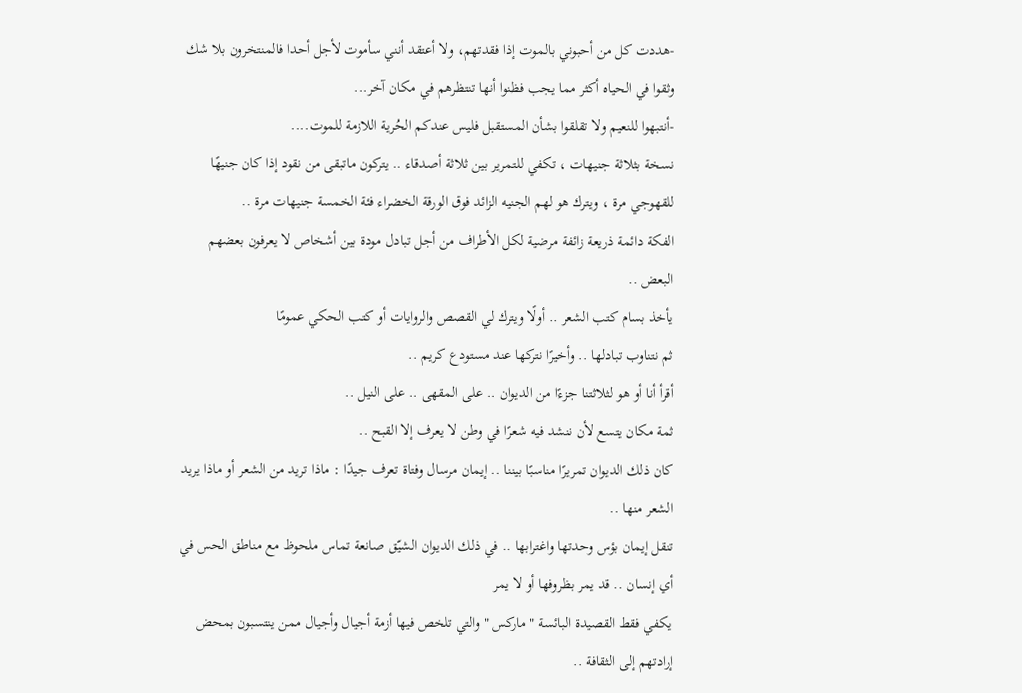-هددت كل من أحبوني بالموت إذا فقدتهم، ولا أعتقد أنني سأموت لأجل أحدا فالمنتخرون بلا شك وثقوا في الحياه أكثر مما يجب فظنوا أنها تنتظرهم في مكان آخر...
-أنتبهوا للنعيم ولا تقلقوا بشأن المستقبل فليس عندكم الحُرية اللازمة للموت....
نسخة بثلاثة جنيهات ، تكفي للتمرير بين ثلاثة أصدقاء .. يتركون ماتبقى من نقود إذا كان جنيهًا للقهوجي مرة ، ويترك هو لهم الجنيه الزائد فوق الورقة الخضراء فئة الخمسة جنيهات مرة ..
الفكة دائمة ذريعة زائفة مرضية لكل الأطراف من أجل تبادل مودة بين أشخاص لا يعرفون بعضهم البعض ..
يأخذ بسام كتب الشعر .. أولًا ويترك لي القصص والروايات أو كتب الحكي عمومًا
ثم نتناوب تبادلها .. وأخيرًا نتركها عند مستودع كريم ..
أقرأ أنا أو هو لثلاثتنا جزءًا من الديوان .. على المقهى .. على النيل ..
ثمة مكان يتسع لأن ننشد فيه شعرًا في وطن لا يعرف إلا القبح ..
كان ذلك الديوان تمريرًا مناسبًا بيننا .. إيمان مرسال وفتاة تعرف جيدًا : ماذا تريد من الشعر أو ماذا يريد الشعر منها ..
تنقل إيمان بؤس وحدتها واغترابها .. في ذلك الديوان الشيّق صانعة تماس ملحوظ مع مناطق الحس في أي إنسان .. قد يمر بظروفها أو لا يمر
يكفي فقط القصيدة البائسة " ماركس " والتي تلخص فيها أزمة أجيال وأجيال ممن ينتسبون بمحض إرادتهم إلى الثقافة ..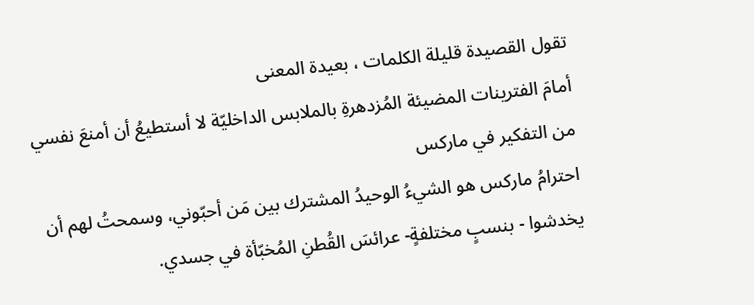تقول القصيدة قليلة الكلمات ، بعيدة المعنى
أمامَ الفترينات المضيئة المُزدهرةِ بالملابس الداخليّة لا أستطيعُ أن أمنعَ نفسي من التفكير في ماركس
احترامُ ماركس هو الشيءُ الوحيدُ المشترك بين مَن أحبّوني، وسمحتُ لهم أن يخدشوا - بنسبٍ مختلفةٍ- عرائسَ القُطنِ المُخبّأة في جسدي.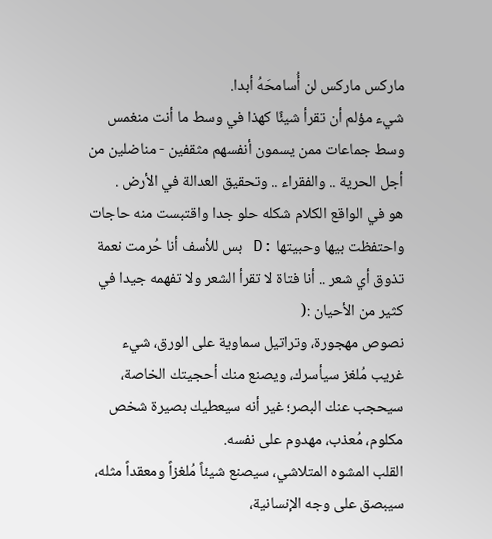ماركس ماركس لن أُسامحَهُ أبدا.
شيء مؤلم أن تقرأ شيئًا كهذا في وسط ما أنت منغمس وسط جماعات ممن يسمون أنفسهم مثقفين - مناضلين من أجل الحرية .. والفقراء .. وتحقيق العدالة في الأرض .
هو في الواقع الكلام شكله حلو جدا واقتبست منه حاجات واحتفظت بيها وحبيتها :D بس للأسف أنا حُرمت نعمة تذوق أي شعر .. أنا فتاة لا تقرأ الشعر ولا تفهمه جيدا في كثير من الأحيان :(
نصوص مهجورة، وتراتيل سماوية على الورق، شيء غريب مُلغز سيأسرك، ويصنع منك أحجيتك الخاصة، سيحجب عنك البصر؛ غير أنه سيعطيك بصيرة شخص مكلوم، مُعذب، مهدوم على نفسه.
القلب المشوه المتلاشي، سيصنع شيئاً مُلغزاً ومعقداً مثله، سيبصق على وجه الإنسانية،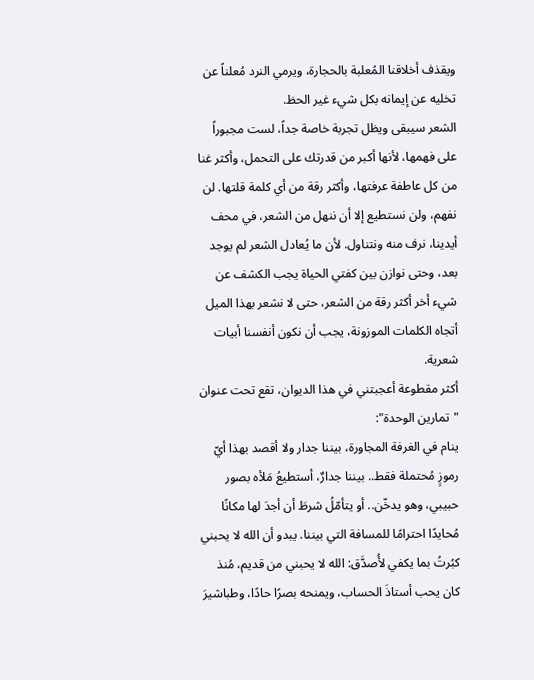ويقذف أخلاقنا المُعلبة بالحجارة، ويرمي النرد مُعلناً عن تخليه عن إيمانه بكل شيء غير الحظ.
الشعر سيبقى ويظل تجربة خاصة جداً، لست مجبوراً على فهمها، لأنها أكبر من قدرتك على التحمل، وأكثر غنا من كل عاطفة عرفتها، وأكثر رقة من أي كلمة قلتها. لن نفهم، ولن نستطيع إلا أن ننهل من الشعر، في محف أيدينا، نرف منه ونتناول. لأن ما يُعادل الشعر لم يوجد بعد، وحتى نوازن بين كفتي الحياة يجب الكشف عن شيء أخر أكثر رقة من الشعر، حتى لا نشعر بهذا الميل أتجاه الكلمات الموزونة، يجب أن نكون أنفسنا أبيات شعرية.
أكثر مقطوعة أعجبتني في هذا الديوان، تقع تحت عنوان "تمارين الوحدة":
ينام في الغرفة المجاورة، بيننا جدار ولا أقصد بهذا أيّ رموزٍ مُحتملة فقط.. بيننا جدارٌ، أستطيعُ مَلأه بصور حبيبي، وهو يدخّن.. أو يتأمّلُ شرطَ أن أجدَ لها مكانًا مُحايدًا احترامًا للمسافة التي بيننا. يبدو أن الله لا يحبني كبُرتُ بما يكفي لأُصدَّق: الله لا يحبني من قديم، مُنذ كان يحب أستاذَ الحساب، ويمنحه بصرًا حادًا، وطباشيرَ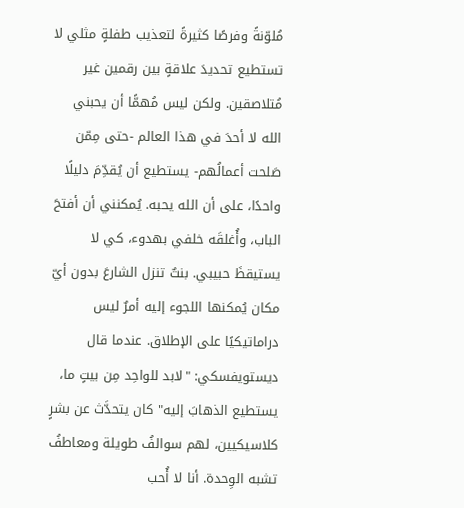مُلوّنةً وفرصًا كثيرةً لتعذيب طفلةٍ مثلي لا تستطيع تحديدَ علاقةٍ بين رقمين غير مُتلاصقين. ولكن ليس مُهمًّا أن يحبني الله لا أحدَ في هذا العالم -حتى مِمّن صَلحت أعمالُهم- يستطيع أن يُقدِّمَ دليلًا واحدًا، على أن الله يحبه. يُمكنني أن أفتحَ الباب، وأُغلقَه خلفي بهدوء، كي لا يستيقظَ حبيبي. بنتٌ تنزل الشارعَ بدون أيّ مكان يُمكنها اللجوء إليه أمرٌ ليس دراماتيكيًا على الإطلاق. عندما قال ديستويفسكي: "لابد للواحِد مِن بيتٍ ما، يستطيع الذهابَ إليه" كان يتحدَّث عن بشرٍ كلاسيكيين، لهم سوالفُ طويلة ومعاطفُ تشبه الوِحدة. أنا لا أُحب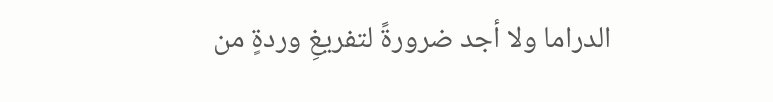الدراما ولا أجد ضرورةً لتفريغِ وردةٍ من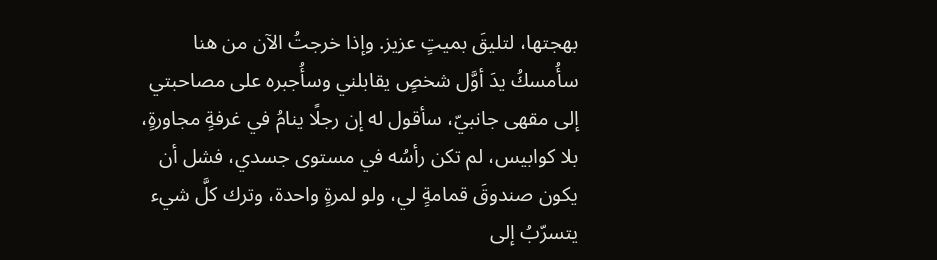بهجتها، لتليقَ بميتٍ عزيز. وإذا خرجتُ الآن من هنا سأُمسكُ يدَ أوَّل شخصٍ يقابلني وسأُجبره على مصاحبتي إلى مقهى جانبيّ، سأقول له إن رجلًا ينامُ في غرفةٍ مجاورةٍ، بلا كوابيس، لم تكن رأسُه في مستوى جسدي، فشل أن يكون صندوقَ قمامةٍ لي، ولو لمرةٍ واحدة، وترك كلَّ شيء يتسرّبُ إلى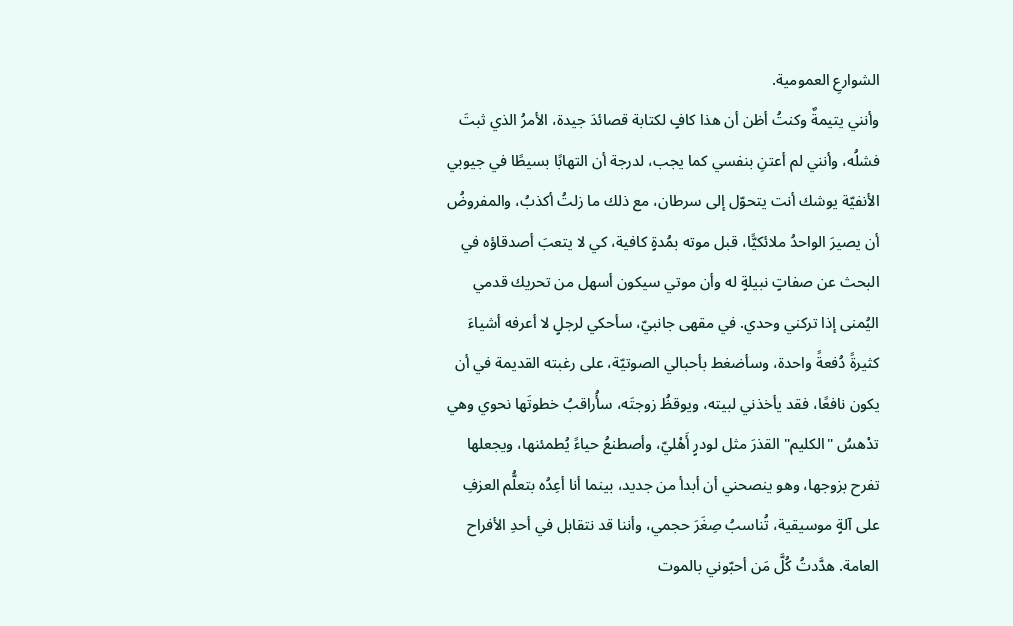الشوارعِ العمومية.
وأنني يتيمةٌ وكنتُ أظن أن هذا كافٍ لكتابة قصائدَ جيدة، الأمرُ الذي ثبتَ فشلُه، وأنني لم أعتنِ بنفسي كما يجب، لدرجة أن التهابًا بسيطًا في جيوبي الأنفيّة يوشك أنت يتحوّل إلى سرطان، مع ذلك ما زلتُ أكذبُ، والمفروضُ أن يصيرَ الواحدُ ملائكيًّا، قبل موته بمُدةٍ كافية، كي لا يتعبَ أصدقاؤه في البحث عن صفاتٍ نبيلةٍ له وأن موتي سيكون أسهل من تحريك قدمي اليُمنى إذا تركني وحدي. في مقهى جانبيّ، سأحكي لرجلٍ لا أعرفه أشياءَ كثيرةً دُفعةً واحدة، وسأضغط بأحبالي الصوتيّة، على رغبته القديمة في أن يكون نافعًا، فقد يأخذني لبيته، ويوقظُ زوجتَه، سأُراقبُ خطوتَها نحوي وهي تدْهسُ "الكليم" القذرَ مثل لودرٍ أَهْليّ، وأصطنعُ حياءً يُطمئنها، ويجعلها تفرح بزوجها، وهو ينصحني أن أبدأ من جديد، بينما أنا أعِدُه بتعلُّم العزفِ على آلةٍ موسيقية، تُناسبُ صِغَرَ حجمي، وأننا قد نتقابل في أحدِ الأفراح العامة. هدَّدتُ كُلَّ مَن أحبّوني بالموت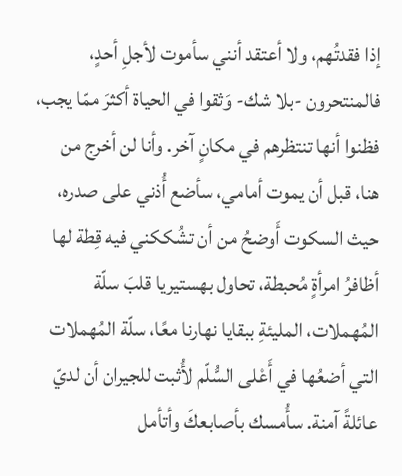إذا فقدتُهم، ولا أعتقد أنني سأموت لأجلِ أحدٍ، فالمنتحرون -بلا شك- وَثقوا في الحياة أكثرَ ممّا يجب، فظنوا أنها تنتظرهم في مكانٍ آخر. وأنا لن أخرج من هنا، قبل أن يموت أمامي، سأضع أُذني على صدره، حيث السكوت أَوضحُ من أن تشُككني فيه قِطة لها أظافرُ امرأةٍ مُحبطة، تحاول بهستيريا قلبَ سلّة المُهملات، المليئةِ ببقايا نهارنا معًا، سلّة المُهملات التي أضعُها في أَعْلى السُّلّم لأُثبت للجيران أن لديّ عائلةً آمنة. سأُمسك بأصابعكَ وأتأمل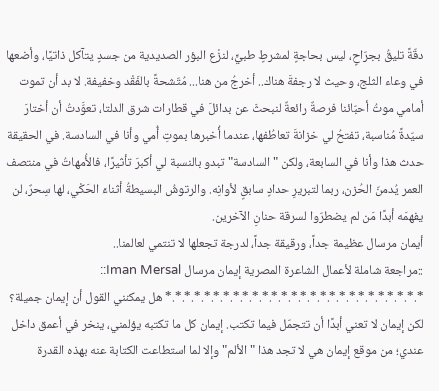دقّةً تليقُ بجرّاحٍ، ليس بحاجةٍ لمشرطٍ طبيٍّ، لنزْع البؤر الصديدية من جسدٍ يتآكل ذاتيًا، وأضعها في وعاء الثلج، وحيث لا رجفةَ هناك.. أخرجُ من هنا... مُتّشحةً بالفَقْد وخفيفة. لا بد أن تموت أمامي موتُ أحبّائنا فرصةٌ رائعةٌ لنبحثَ عن بدائلَ في قطارات شرق الدلتا، تعوَّدتُ أن أختارَ سيّدةً مُناسبة، تفتحُ لي خزانةَ تعاطُفها، عندما أُخبرها بموتِ أُمي وأنا في السادسة. في الحقيقة حدث هذا وأنا في السابعة، ولكن "السادسة" تبدو بالنسبة لي أكبرَ تأثيرًا، فالأُمهاتُ في منتصف العمر يُدمنّ الحُزن، ربما لتبريرِ حدادٍ سابقٍ لأوانِه. والرتوشُ البسيطةُ أثناءَ الحَكْي، لها سِحرٌ، لن يفهمَه أبدًا مَن لم يضطرّوا لسرقة حنانِ الآخرين.
أيمان مرسال عظيمة جداً، ورقيقة جداً، لدرجة تجعلها لا تنتمي لعالمنا..
::مراجعة شاملة لأعمال الشاعرة المصرية إيمان مرسال Iman Mersal:: *.*.*.*.*.*.*.*.*.*.*.*.*.*.*.*.*.*.*.*.*.*.*.*.*.*.* هل يمكنني القول أن إيمان جميلة؟ لكن إيمان لا تعني أبدًا أن تتجمّل فيما تكتب. إيمان كل ما تكتبه يؤلمني، ينخر في أعمق داخل عندي؛ من موقع إيمان هي لا تجد هذا "الألم" وإلا لما استطاعت الكتابة عنه بهذه القدرة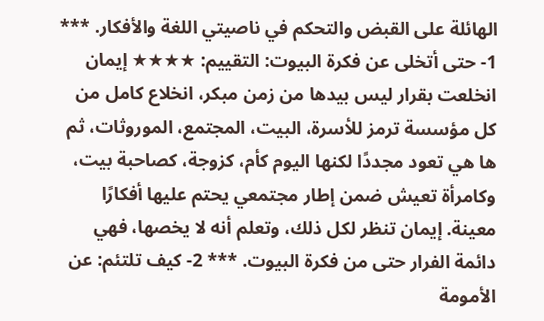الهائلة على القبض والتحكم في ناصيتي اللغة والأفكار. *** 1- حتى أتخلى عن فكرة البيوت: التقييم: ★★★★ إيمان انخلعت بقرار ليس بيدها من زمن مبكر، انخلاع كامل من كل مؤسسة ترمز للأسرة، البيت، المجتمع، الموروثات، ثم ها هي تعود مجددًا لكنها اليوم كأم، كزوجة، كصاحبة بيت، وكامرأة تعيش ضمن إطار مجتمعي يحتم عليها أفكارًا معينة. إيمان تنظر لكل ذلك، وتعلم أنه لا يخصها، فهي دائمة الفرار حتى من فكرة البيوت. *** 2- كيف تلتئم: عن الأمومة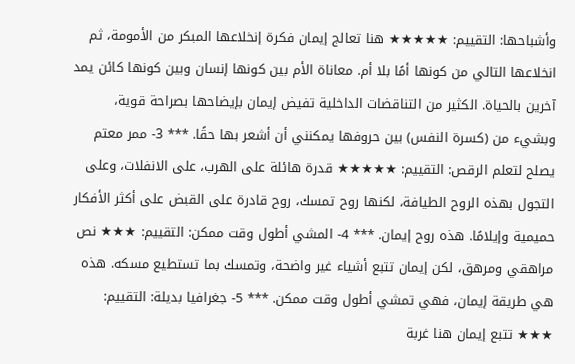وأشباحها: التقييم: ★★★★★ هنا تعالج إيمان فكرة إنخلاعها المبكر من الأمومة، ثم انخلاعها التالي من كونها أمًا بلا أم. معاناة الأم بين كونها إنسان وبين كونها كائن يمد آخرين بالحياة. الكثير من التناقضات الداخلية تفيض إيمان بإيضاحها بصراحة قوية، وبشيء من (كسرة النفس) بين حروفها يمكنني أن أشعر بها حقًا. *** 3- ممر معتم يصلح لتعلم الرقص: التقييم: ★★★★★ قدرة هائلة على الهرب، على الانفلات، وعلى التجول بهذه الروح الطيافة، لكنها روح تمسك، روح قادرة على القبض على أكثر الأفكار حميمية وإيلامًا. هذه روح إيمان. *** 4- المشي أطول وقت ممكن: التقييم: ★★★ نص مراهقي ومرهق، لكن إيمان تتبع أشياء غير واضحة، وتمسك بما تستطيع مسكه. هذه هي طريقة إيمان، فهي تمشي أطول وقت ممكن. *** 5- جغرافيا بديلة: التقييم: ★★★ تتبع إيمان هنا غربة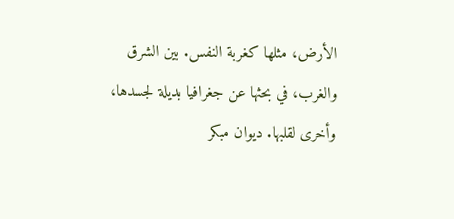الأرض، مثلها كغربة النفس. بين الشرق والغرب، في بحثها عن جغرافيا بديلة لجسدها، وأخرى لقلبها. ديوان مبكر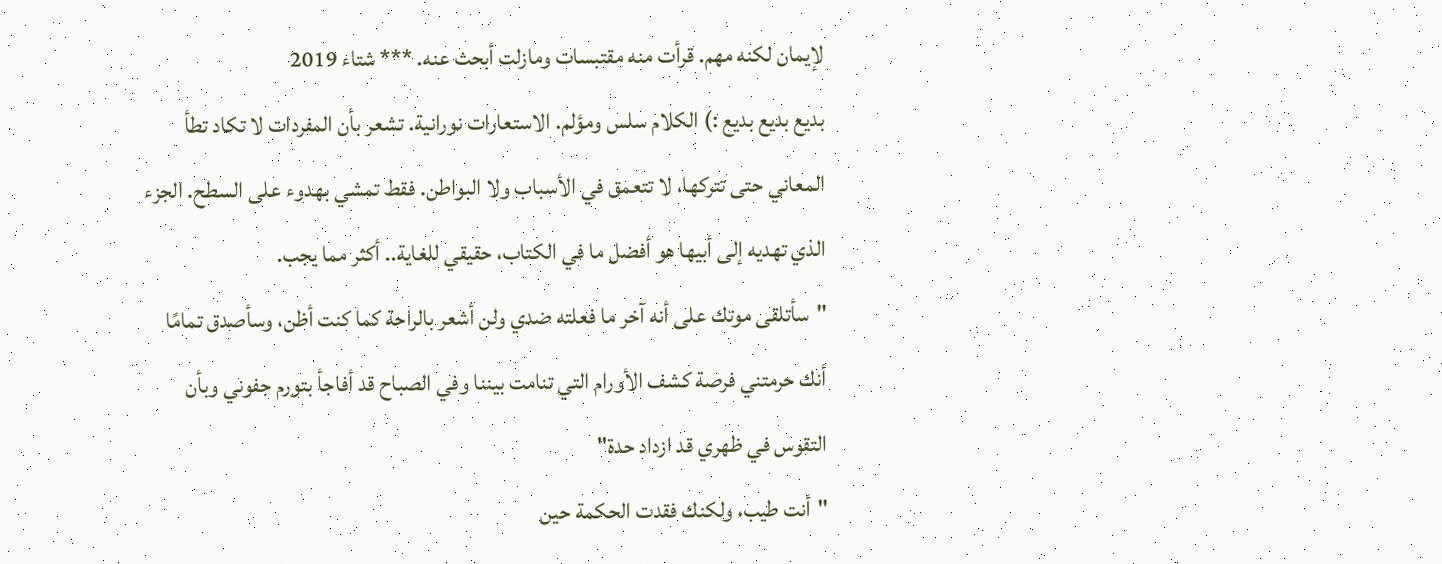لإيمان لكنه مهم. قرأت منه مقتبسات ومازلت أبحث عنه. *** شتاء 2019
بديع بديع بديع :) الكلام سلس ومؤلم. الاستعارات نورانية. تشعر بأن المفردات لا تكاد تطأ المعاني حتى تتركها، لا تتعمق في الأسباب ولا البواطن. فقط تمشي بهدوء على السطح. الجزء الذي تهديه إلى أبيها هو أفضل ما في الكتاب، حقيقي للغاية.. أكثر مما يجب.
"سأتلقى موتك على أنه آخر ما فعلته ضدي ولن أشعر بالراحة كما كنت أظن، وسأصدق تمامًا أنك حرمتني فرصة كشف الأورام التي تنامت بيننا وفي الصباح قد أفاجأ بتورم جفوني وبأن التقوس في ظهري قد ازداد حدة"
"أنت طيب، ولكنك فقدت الحكمة حين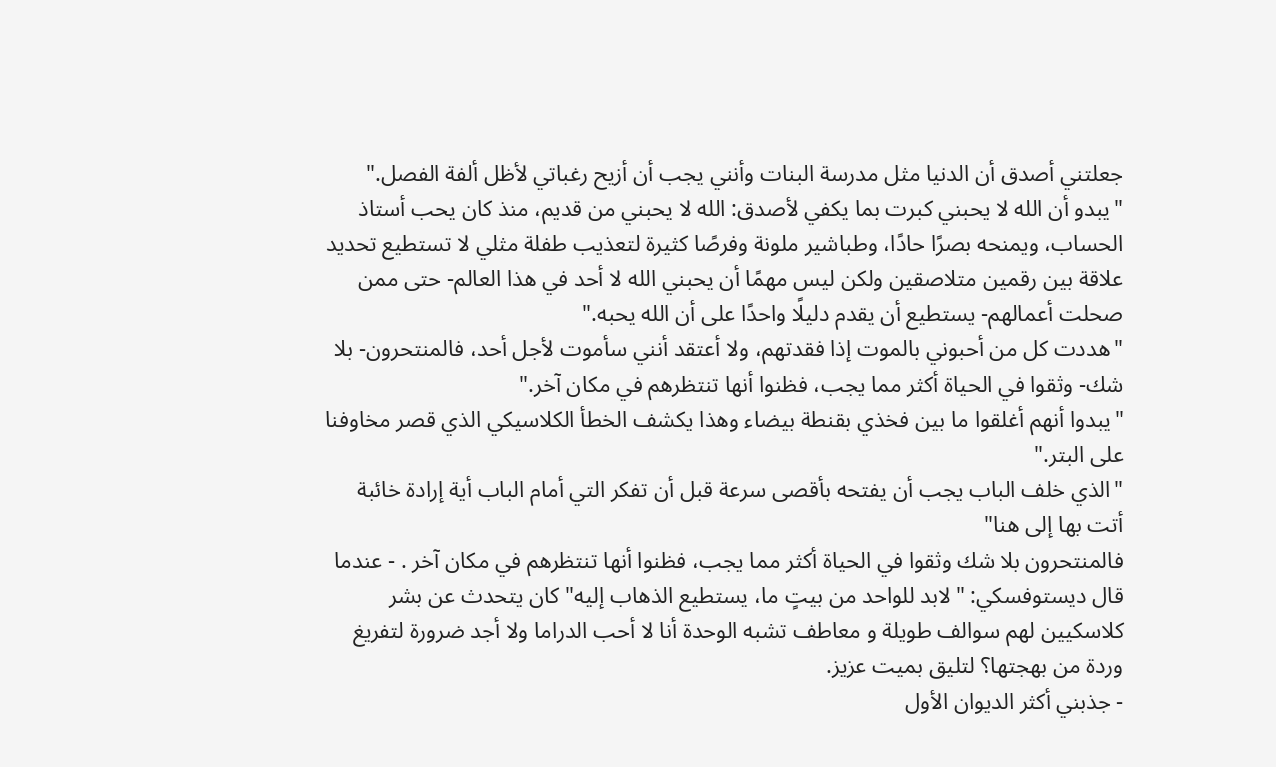جعلتني أصدق أن الدنيا مثل مدرسة البنات وأنني يجب أن أزيح رغباتي لأظل ألفة الفصل."
"يبدو أن الله لا يحبني كبرت بما يكفي لأصدق: الله لا يحبني من قديم، منذ كان يحب أستاذ الحساب، ويمنحه بصرًا حادًا، وطباشير ملونة وفرصًا كثيرة لتعذيب طفلة مثلي لا تستطيع تحديد علاقة بين رقمين متلاصقين ولكن ليس مهمًا أن يحبني الله لا أحد في هذا العالم- حتى ممن صحلت أعمالهم- يستطيع أن يقدم دليلًا واحدًا على أن الله يحبه."
"هددت كل من أحبوني بالموت إذا فقدتهم، ولا أعتقد أنني سأموت لأجل أحد، فالمنتحرون- بلا شك- وثقوا في الحياة أكثر مما يجب، فظنوا أنها تنتظرهم في مكان آخر."
"يبدوا أنهم أغلقوا ما بين فخذي بقنطة بيضاء وهذا يكشف الخطأ الكلاسيكي الذي قصر مخاوفنا على البتر."
"الذي خلف الباب يجب أن يفتحه بأقصى سرعة قبل أن تفكر التي أمام الباب أية إرادة خائبة أتت بها إلى هنا"
فالمنتحرون بلا شك وثقوا في الحياة أكثر مما يجب، فظنوا أنها تنتظرهم في مكان آخر . - عندما قال ديستوفسكي: "لابد للواحد من بيتٍ ما، يستطيع الذهاب إليه" كان يتحدث عن بشر كلاسكيين لهم سوالف طويلة و معاطف تشبه الوحدة أنا لا أحب الدراما ولا أجد ضرورة لتفريغ وردة من بهجتها؟ لتليق بميت عزيز.
- جذبني أكثر الديوان الأول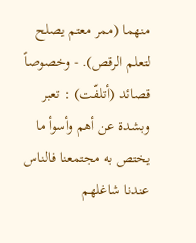منهما (ممر معتم يصلح لتعلم الرقص). - وخصوصاً قصائد (أتلفّت) : تعبر وبشدة عن أهم وأسوأ ما يختص به مجتمعنا فالناس عندنا شاغلهم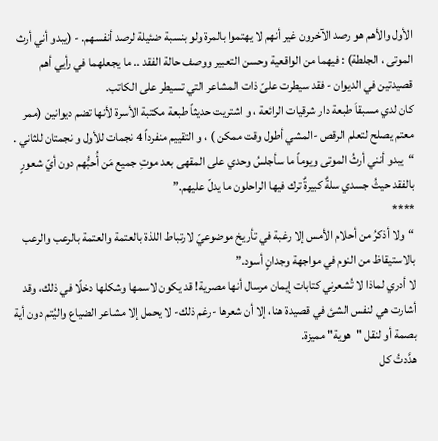الأول والأهم هو رصد الآخرون غير أنهم لا يهتموا بالمرة ولو بنسبة ضئيلة لرصد أنفسهم. - (يبدو أني أرث الموتى ، الجلطة) : فيهما من الواقعية وحسن التعبير ووصف حالة الفقد .. ما يجعلهما في رأيي أهم قصيدتين في الديوان - فقد سيطرت علىّ ذات المشاعر التي تسيطر على الكاتب.
كان لدي مسبقاَ طبعة دار شرقيات الرائعة ، و اشتريت حديثاً طبعة مكتبة الأسرة لأنها تضم ديوانين (ممر معتم يصلح لتعلم الرقص -المشي أطول وقت ممكن ) ، و التقييم منفرداً 4 نجمات للأول و نجمتان للثاني .
“يبدو أنني أرثُ الموتى ويوماً ما سأجلسُ وحدي على المقهى بعد موتِ جميع مَن أُحبُّهم دون أيّ شعورٍ بالفقد حيثُ جسدي سلةٌ كبيرةٌ ترك فيها الراحلون ما يدلّ عليهم.”
****
“ولا أذكرُ من أحلام الأمس إلا رغبة في تأريخ موضوعيّ لارتباط اللذة بالعتمة والعتمة بالرعب والرعب بالاستيقاظ من النوم في مواجهة وجدانٍ أسود.”
لا أدري لماذا لا تُشعرني كتابات إيمان مرسال أنها مصرية! قد يكون لاسمها وشكلها دخلًا في ذلك، وقد أشارت هي لنفس الشئ في قصيدة هنا، إلا أن شعرها -رغم ذلك- لا يحمل إلا مشاعر الضياع واليُتم دون أية بصمة أو لنقل "هوية" مميزة.
هدَّدتُ كل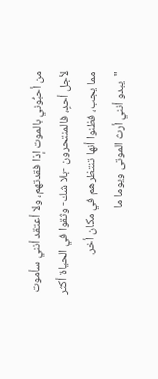من أحبُّوني بالموت إذا فقدتهم، ولا أعتقد أنني سأموت لأجل أحدٍ، فالمنتحرون -بلا شك- وثقوا في الحياة أكثر مما يجب، فظنوا أنها تنتظرهم في مكان أخر.
"يبدو أنني أرث الموتى ويوما ما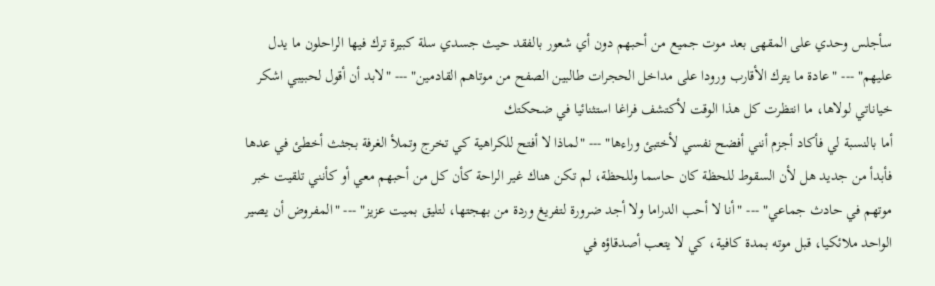سأجلس وحدي على المقهى بعد موت جميع من أحبهم دون أي شعور بالفقد حيث جسدي سلة كبيرة ترك فيها الراحلون ما يدل عليهم" --- "عادة ما يترك الأقارب ورودا على مداخل الحجرات طالبين الصفح من موتاهم القادمين" --- "لابد أن أقول لحبيبي اشكر خياناتي لولاها، ما انتظرت كل هذا الوقت لأكتشف فراغا استثنائيا في ضحكتك
أما بالنسبة لي فأكاد أجزم أنني أفضح نفسي لأختبئ وراءها" --- "لماذا لا أفتح للكراهية كي تخرج وتملأ الغرفة بجثث أخطئ في عدها فأبدأ من جديد هل لأن السقوط للحظة كان حاسما وللحظة، لم تكن هناك غير الراحة كأن كل من أحبهم معي أو كأنني تلقيت خبر موتهم في حادث جماعي" --- "أنا لا أحب الدراما ولا أجد ضرورة لتفريغ وردة من بهجتها، لتليق بميت عزيز" --- "المفروض أن يصير الواحد ملائكيا، قبل موته بمدة كافية، كي لا يتعب أصدقاؤه في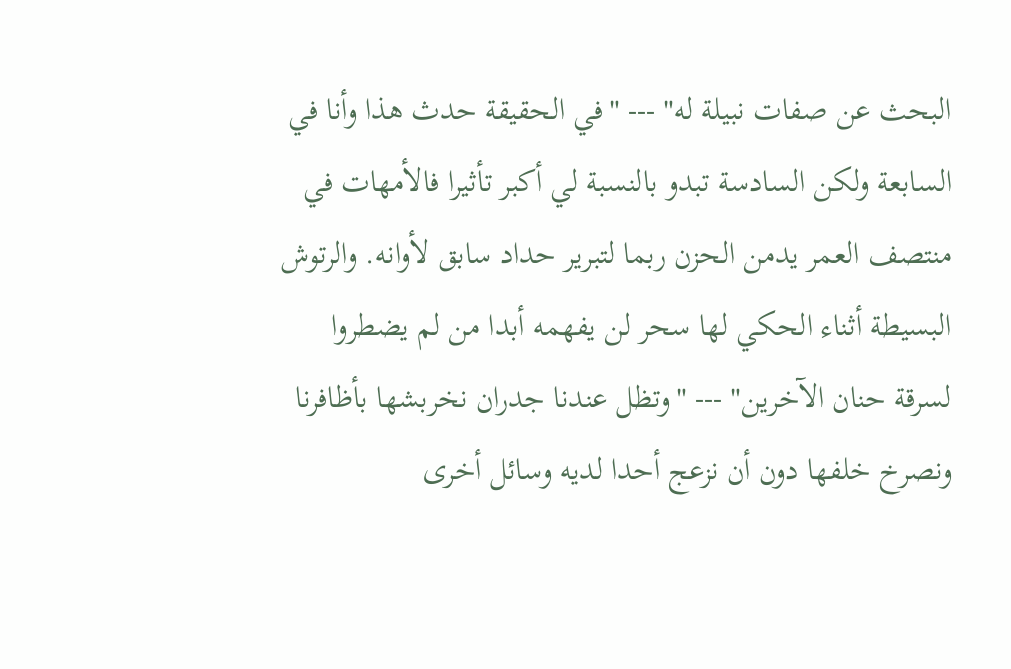البحث عن صفات نبيلة له" --- "في الحقيقة حدث هذا وأنا في السابعة ولكن السادسة تبدو بالنسبة لي أكبر تأثيرا فالأمهات في منتصف العمر يدمن الحزن ربما لتبرير حداد سابق لأوانه. والرتوش البسيطة أثناء الحكي لها سحر لن يفهمه أبدا من لم يضطروا لسرقة حنان الآخرين" --- "وتظل عندنا جدران نخربشها بأظافرنا ونصرخ خلفها دون أن نزعج أحدا لديه وسائل أخرى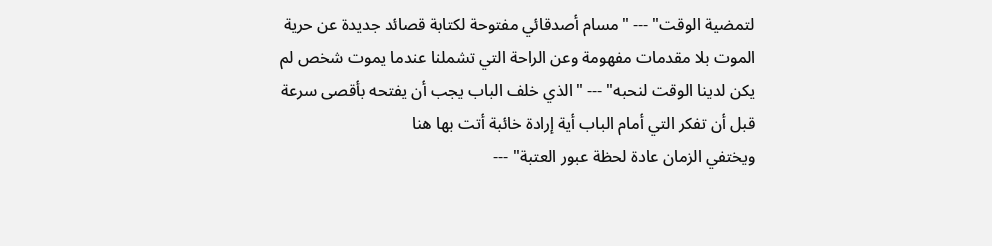لتمضية الوقت" --- "مسام أصدقائي مفتوحة لكتابة قصائد جديدة عن حرية الموت بلا مقدمات مفهومة وعن الراحة التي تشملنا عندما يموت شخص لم يكن لدينا الوقت لنحبه" --- "الذي خلف الباب يجب أن يفتحه بأقصى سرعة قبل أن تفكر التي أمام الباب أية إرادة خائبة أتت بها هنا
ويختفي الزمان عادة لحظة عبور العتبة" ---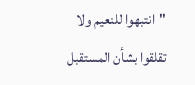"انتبهوا للنعيم ولا تقلقوا بشأن المستقبل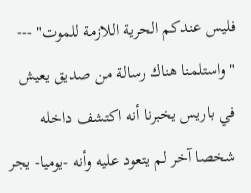فليس عندكم الحرية اللازمة للموت" --- "واستلمنا هناك رسالة من صديق يعيش في باريس يخبرنا أنه اكتشف داخله شخصا آخر لم يتعود عليه وأنه -يوميا- يجر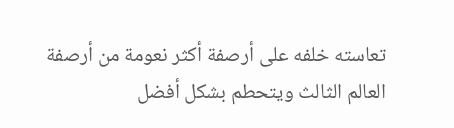تعاسته خلفه على أرصفة أكثر نعومة من أرصفة العالم الثالث ويتحطم بشكل أفضل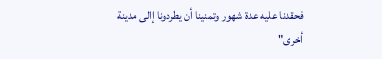فحقدنا عليه عدة شهور وتمنينا أن يطردونا إالى مدينة أخرى"